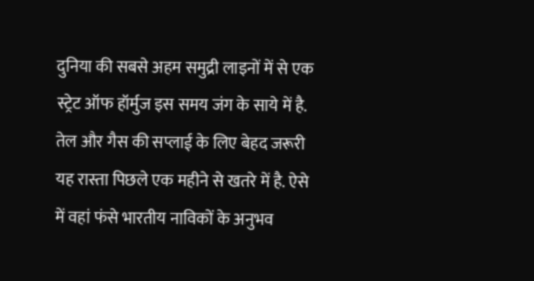दुनिया की सबसे अहम समुद्री लाइनों में से एक स्ट्रेट ऑफ हॉर्मुज इस समय जंग के साये में है. तेल और गैस की सप्लाई के लिए बेहद जरूरी यह रास्ता पिछले एक महीने से खतरे में है. ऐसे में वहां फंसे भारतीय नाविकों के अनुभव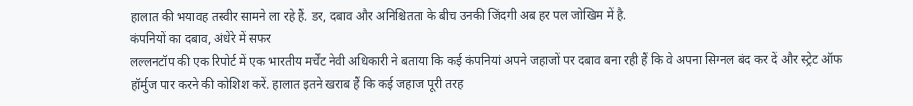हालात की भयावह तस्वीर सामने ला रहे हैं. डर, दबाव और अनिश्चितता के बीच उनकी जिंदगी अब हर पल जोखिम में है.
कंपनियों का दबाव, अंधेरे में सफर
लल्लनटॉप की एक रिपोर्ट में एक भारतीय मर्चेंट नेवी अधिकारी ने बताया कि कई कंपनियां अपने जहाजों पर दबाव बना रही हैं कि वे अपना सिग्नल बंद कर दें और स्ट्रेट ऑफ हॉर्मुज पार करने की कोशिश करें. हालात इतने खराब हैं कि कई जहाज पूरी तरह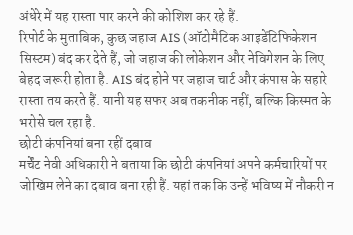अंधेरे में यह रास्ता पार करने की कोशिश कर रहे हैं.
रिपोर्ट के मुताबिक, कुछ जहाज AIS (ऑटोमैटिक आइडेंटिफिकेशन सिस्टम) बंद कर देते हैं, जो जहाज की लोकेशन और नेविगेशन के लिए बेहद जरूरी होता है. AIS बंद होने पर जहाज चार्ट और कंपास के सहारे रास्ता तय करते हैं. यानी यह सफर अब तकनीक नहीं, बल्कि किस्मत के भरोसे चल रहा है.
छोटी कंपनियां बना रहीं दबाव
मर्चेंट नेवी अधिकारी ने बताया कि छोटी कंपनियां अपने कर्मचारियों पर जोखिम लेने का दबाव बना रही हैं. यहां तक कि उन्हें भविष्य में नौकरी न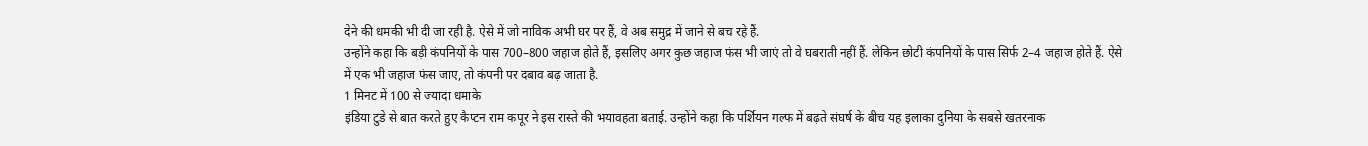देने की धमकी भी दी जा रही है. ऐसे में जो नाविक अभी घर पर हैं, वे अब समुद्र में जाने से बच रहे हैं.
उन्होंने कहा कि बड़ी कंपनियों के पास 700–800 जहाज होते हैं, इसलिए अगर कुछ जहाज फंस भी जाएं तो वे घबराती नहीं हैं. लेकिन छोटी कंपनियों के पास सिर्फ 2–4 जहाज होते हैं. ऐसे में एक भी जहाज फंस जाए, तो कंपनी पर दबाव बढ़ जाता है.
1 मिनट में 100 से ज्यादा धमाके
इंडिया टुडे से बात करते हुए कैप्टन राम कपूर ने इस रास्ते की भयावहता बताई. उन्होंने कहा कि पर्शियन गल्फ में बढ़ते संघर्ष के बीच यह इलाका दुनिया के सबसे खतरनाक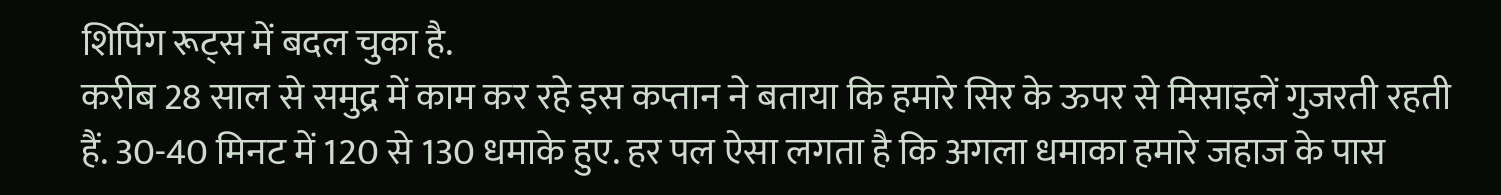शिपिंग रूट्स में बदल चुका है.
करीब 28 साल से समुद्र में काम कर रहे इस कप्तान ने बताया कि हमारे सिर के ऊपर से मिसाइलें गुजरती रहती हैं. 30-40 मिनट में 120 से 130 धमाके हुए. हर पल ऐसा लगता है कि अगला धमाका हमारे जहाज के पास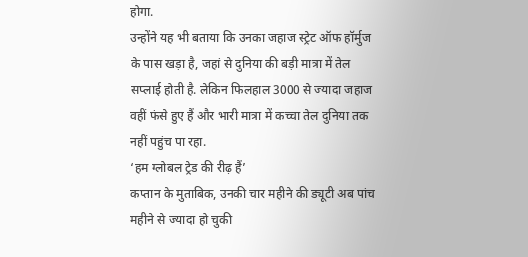होगा.
उन्होंने यह भी बताया कि उनका जहाज स्ट्रेट ऑफ हॉर्मुज के पास खड़ा है, जहां से दुनिया की बड़ी मात्रा में तेल सप्लाई होती है. लेकिन फिलहाल 3000 से ज्यादा जहाज वहीं फंसे हुए हैं और भारी मात्रा में कच्चा तेल दुनिया तक नहीं पहुंच पा रहा.
‘हम ग्लोबल ट्रेड की रीढ़ हैं’
कप्तान के मुताबिक, उनकी चार महीने की ड्यूटी अब पांच महीने से ज्यादा हो चुकी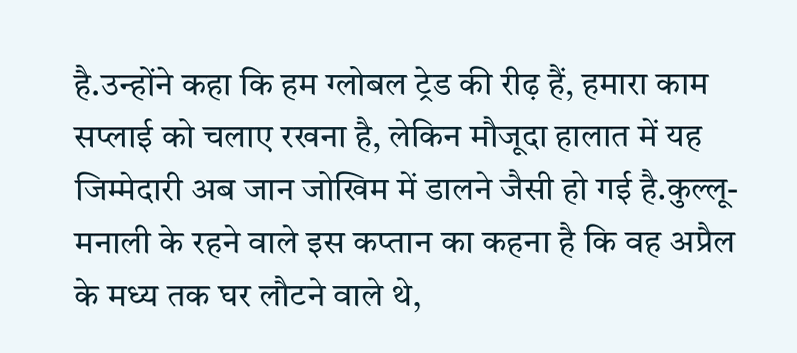है.उन्होंने कहा कि हम ग्लोबल ट्रेड की रीढ़ हैं, हमारा काम सप्लाई को चलाए रखना है, लेकिन मौजूदा हालात में यह जिम्मेदारी अब जान जोखिम में डालने जैसी हो गई है.कुल्लू-मनाली के रहने वाले इस कप्तान का कहना है कि वह अप्रैल के मध्य तक घर लौटने वाले थे,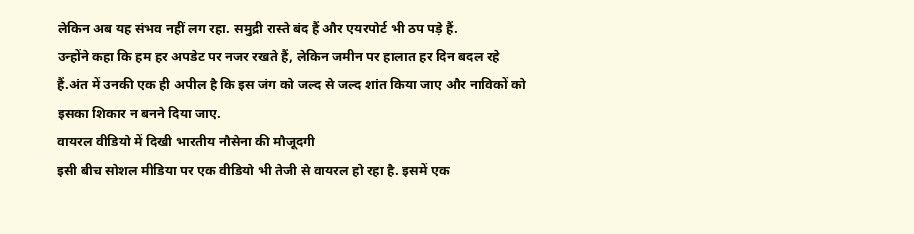लेकिन अब यह संभव नहीं लग रहा. समुद्री रास्ते बंद हैं और एयरपोर्ट भी ठप पड़े हैं.
उन्होंने कहा कि हम हर अपडेट पर नजर रखते हैं, लेकिन जमीन पर हालात हर दिन बदल रहे हैं.अंत में उनकी एक ही अपील है कि इस जंग को जल्द से जल्द शांत किया जाए और नाविकों को इसका शिकार न बनने दिया जाए.
वायरल वीडियो में दिखी भारतीय नौसेना की मौजूदगी
इसी बीच सोशल मीडिया पर एक वीडियो भी तेजी से वायरल हो रहा है. इसमें एक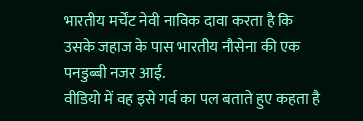भारतीय मर्चेंट नेवी नाविक दावा करता है कि उसके जहाज के पास भारतीय नौसेना की एक पनडुब्बी नजर आई.
वीडियो में वह इसे गर्व का पल बताते हुए कहता है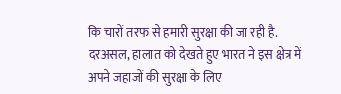कि चारों तरफ से हमारी सुरक्षा की जा रही है. दरअसल, हालात को देखते हुए भारत ने इस क्षेत्र में अपने जहाजों की सुरक्षा के लिए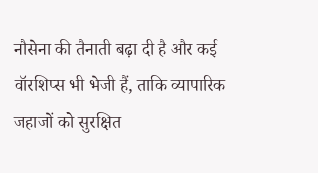नौसेना की तैनाती बढ़ा दी है और कई वॉरशिप्स भी भेजी हैं, ताकि व्यापारिक जहाजों को सुरक्षित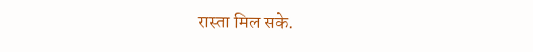रास्ता मिल सके.